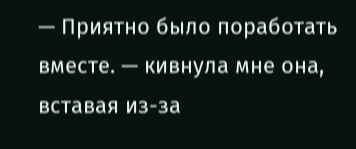— Приятно было поработать вместе. — кивнула мне она, вставая из-за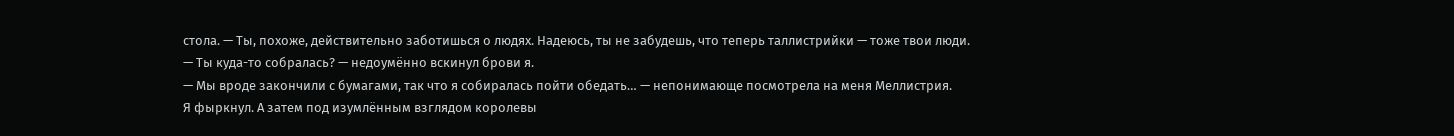стола. — Ты, похоже, действительно заботишься о людях. Надеюсь, ты не забудешь, что теперь таллистрийки — тоже твои люди.
— Ты куда-то собралась? — недоумённо вскинул брови я.
— Мы вроде закончили с бумагами, так что я собиралась пойти обедать… — непонимающе посмотрела на меня Меллистрия.
Я фыркнул. А затем под изумлённым взглядом королевы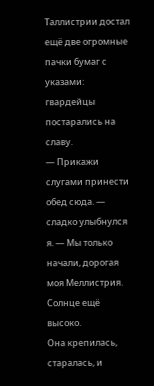Таллистрии достал ещё две огромные пачки бумаг с указами: гвардейцы постарались на славу.
— Прикажи слугами принести обед сюда. — сладко улыбнулся я. — Мы только начали, дорогая моя Меллистрия. Солнце ещё высоко.
Она крепилась, старалась, и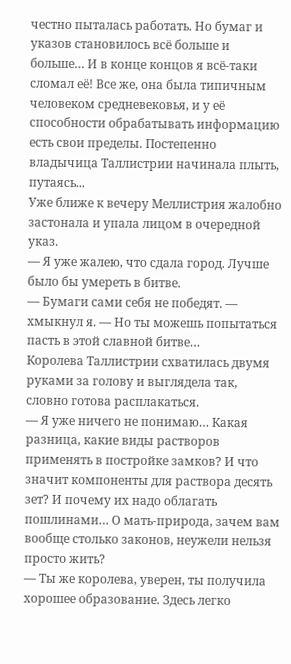честно пыталась работать. Но бумаг и указов становилось всё больше и больше… И в конце концов я всё-таки сломал её! Все же, она была типичным человеком средневековья, и у её способности обрабатывать информацию есть свои пределы. Постепенно владычица Таллистрии начинала плыть, путаясь...
Уже ближе к вечеру Меллистрия жалобно застонала и упала лицом в очередной указ.
— Я уже жалею, что сдала город. Лучше было бы умереть в битве.
— Бумаги сами себя не победят. — хмыкнул я. — Но ты можешь попытаться пасть в этой славной битве…
Королева Таллистрии схватилась двумя руками за голову и выглядела так, словно готова расплакаться.
— Я уже ничего не понимаю… Какая разница, какие виды растворов применять в постройке замков? И что значит компоненты для раствора десять зет? И почему их надо облагать пошлинами… О мать-природа, зачем вам вообще столько законов, неужели нельзя просто жить?
— Ты же королева, уверен, ты получила хорошее образование. Здесь легко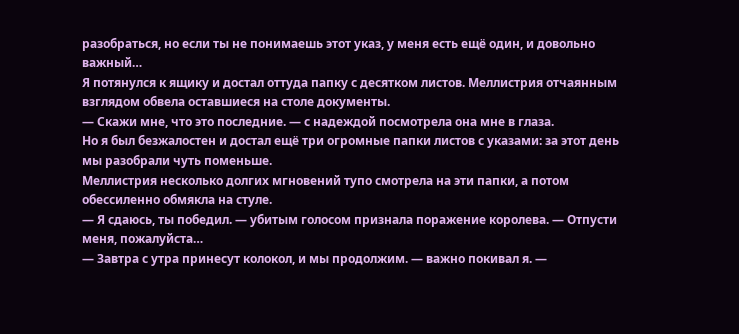разобраться, но если ты не понимаешь этот указ, у меня есть ещё один, и довольно важный…
Я потянулся к ящику и достал оттуда папку с десятком листов. Меллистрия отчаянным взглядом обвела оставшиеся на столе документы.
— Скажи мне, что это последние. — с надеждой посмотрела она мне в глаза.
Но я был безжалостен и достал ещё три огромные папки листов с указами: за этот день мы разобрали чуть поменьше.
Меллистрия несколько долгих мгновений тупо смотрела на эти папки, а потом обессиленно обмякла на стуле.
— Я сдаюсь, ты победил. — убитым голосом признала поражение королева. — Отпусти меня, пожалуйста…
— Завтра с утра принесут колокол, и мы продолжим. — важно покивал я. —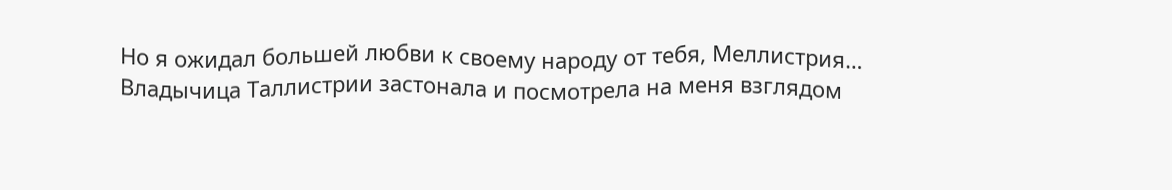Но я ожидал большей любви к своему народу от тебя, Меллистрия…
Владычица Таллистрии застонала и посмотрела на меня взглядом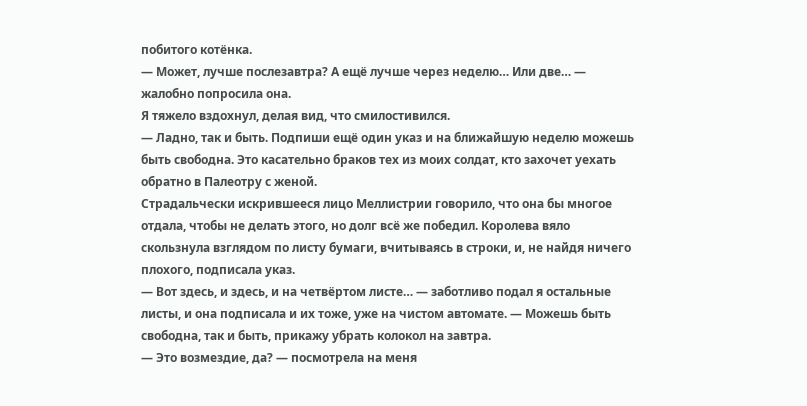побитого котёнка.
— Может, лучше послезавтра? А ещё лучше через неделю… Или две… — жалобно попросила она.
Я тяжело вздохнул, делая вид, что смилостивился.
— Ладно, так и быть. Подпиши ещё один указ и на ближайшую неделю можешь быть свободна. Это касательно браков тех из моих солдат, кто захочет уехать обратно в Палеотру с женой.
Страдальчески искрившееся лицо Меллистрии говорило, что она бы многое отдала, чтобы не делать этого, но долг всё же победил. Королева вяло скользнула взглядом по листу бумаги, вчитываясь в строки, и, не найдя ничего плохого, подписала указ.
— Вот здесь, и здесь, и на четвёртом листе… — заботливо подал я остальные листы, и она подписала и их тоже, уже на чистом автомате. — Можешь быть свободна, так и быть, прикажу убрать колокол на завтра.
— Это возмездие, да? — посмотрела на меня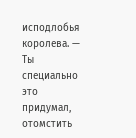исподлобья королева. — Ты специально это придумал, отомстить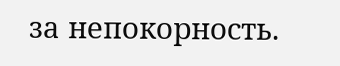за непокорность.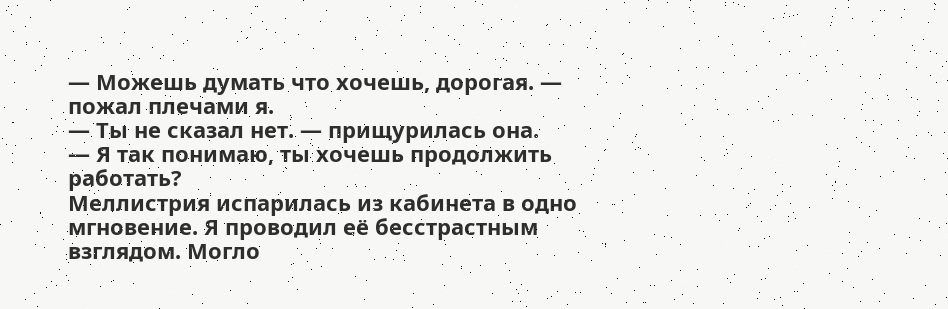— Можешь думать что хочешь, дорогая. — пожал плечами я.
— Ты не сказал нет. — прищурилась она.
— Я так понимаю, ты хочешь продолжить работать?
Меллистрия испарилась из кабинета в одно мгновение. Я проводил её бесстрастным взглядом. Могло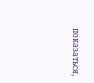показаться,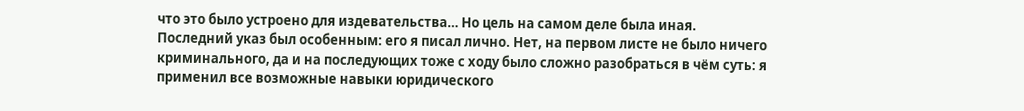что это было устроено для издевательства… Но цель на самом деле была иная.
Последний указ был особенным: его я писал лично. Нет, на первом листе не было ничего криминального, да и на последующих тоже с ходу было сложно разобраться в чём суть: я применил все возможные навыки юридического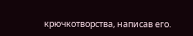крючкотворства, написав его.